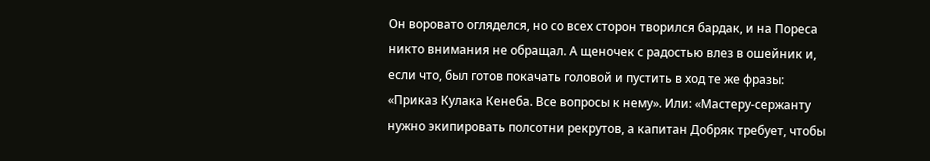Он воровато огляделся, но со всех сторон творился бардак, и на Пореса никто внимания не обращал. А щеночек с радостью влез в ошейник и, если что, был готов покачать головой и пустить в ход те же фразы: «Приказ Кулака Кенеба. Все вопросы к нему». Или: «Мастеру-сержанту нужно экипировать полсотни рекрутов, а капитан Добряк требует, чтобы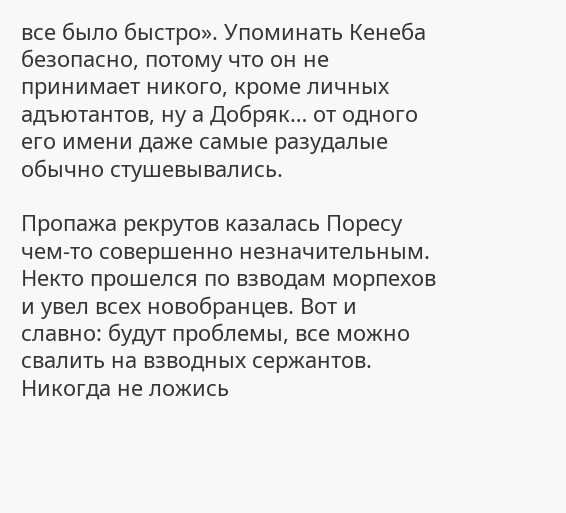все было быстро». Упоминать Кенеба безопасно, потому что он не принимает никого, кроме личных адъютантов, ну а Добряк… от одного его имени даже самые разудалые обычно стушевывались.

Пропажа рекрутов казалась Поресу чем-то совершенно незначительным. Некто прошелся по взводам морпехов и увел всех новобранцев. Вот и славно: будут проблемы, все можно свалить на взводных сержантов. Никогда не ложись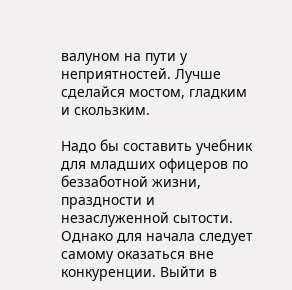валуном на пути у неприятностей. Лучше сделайся мостом, гладким и скользким.

Надо бы составить учебник для младших офицеров по беззаботной жизни, праздности и незаслуженной сытости. Однако для начала следует самому оказаться вне конкуренции. Выйти в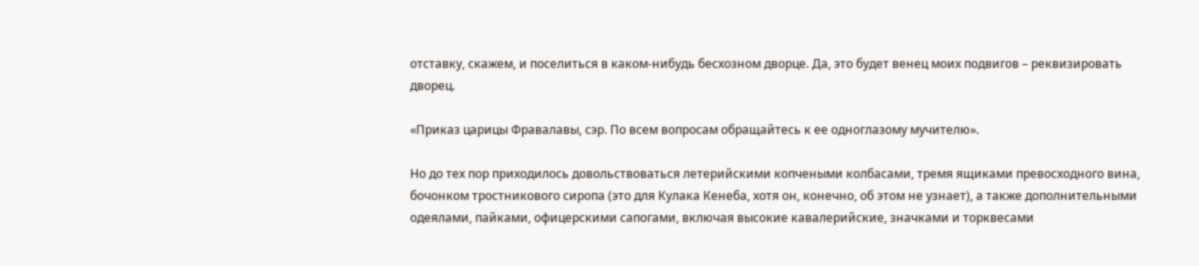отставку, скажем, и поселиться в каком-нибудь бесхозном дворце. Да, это будет венец моих подвигов – реквизировать дворец.

«Приказ царицы Фравалавы, сэр. По всем вопросам обращайтесь к ее одноглазому мучителю».

Но до тех пор приходилось довольствоваться летерийскими копчеными колбасами, тремя ящиками превосходного вина, бочонком тростникового сиропа (это для Кулака Кенеба, хотя он, конечно, об этом не узнает), а также дополнительными одеялами, пайками, офицерскими сапогами, включая высокие кавалерийские, значками и торквесами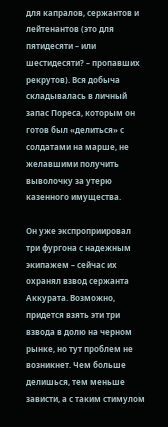для капралов, сержантов и лейтенантов (это для пятидесяти – или шестидесяти? – пропавших рекрутов). Вся добыча складывалась в личный запас Пореса, которым он готов был «делиться» с солдатами на марше, не желавшими получить выволочку за утерю казенного имущества.

Он уже экспроприировал три фургона с надежным экипажем – сейчас их охранял взвод сержанта Аккурата. Возможно, придется взять эти три взвода в долю на черном рынке, но тут проблем не возникнет. Чем больше делишься, тем меньше зависти, а с таким стимулом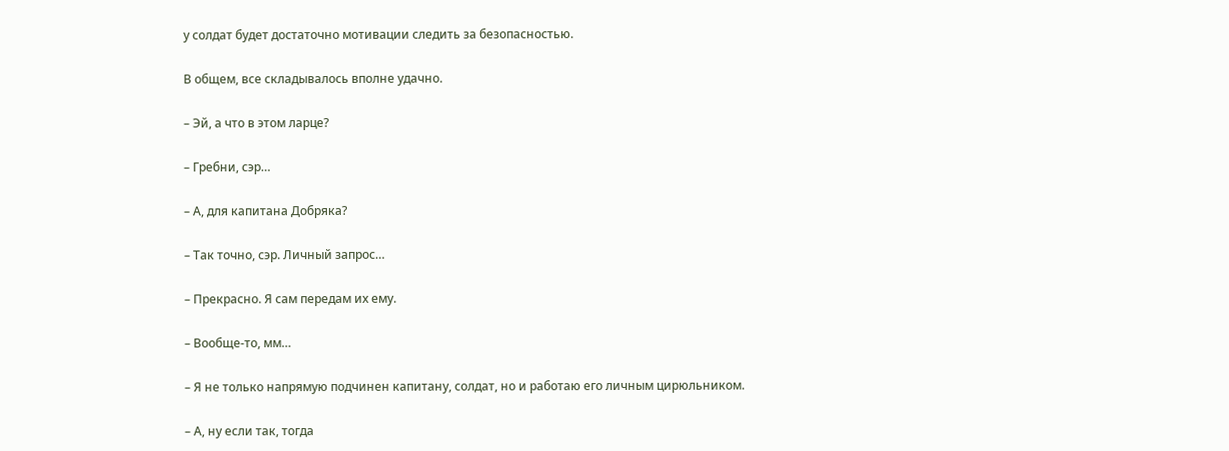у солдат будет достаточно мотивации следить за безопасностью.

В общем, все складывалось вполне удачно.

– Эй, а что в этом ларце?

– Гребни, сэр…

– А, для капитана Добряка?

– Так точно, сэр. Личный запрос…

– Прекрасно. Я сам передам их ему.

– Вообще-то, мм…

– Я не только напрямую подчинен капитану, солдат, но и работаю его личным цирюльником.

– А, ну если так, тогда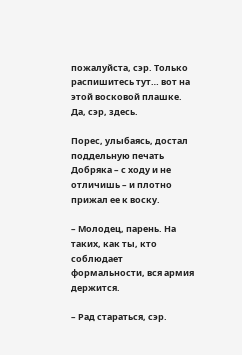пожалуйста, сэр. Только распишитесь тут… вот на этой восковой плашке. Да, сэр, здесь.

Порес, улыбаясь, достал поддельную печать Добряка – с ходу и не отличишь – и плотно прижал ее к воску.

– Молодец, парень. На таких, как ты, кто соблюдает формальности, вся армия держится.

– Рад стараться, сэр.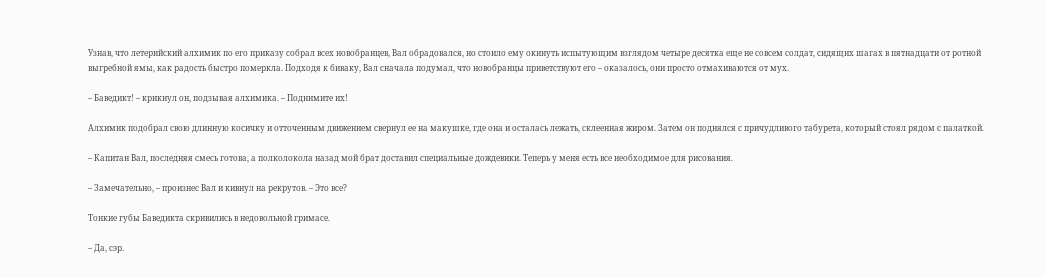Узнав, что летерийский алхимик по его приказу собрал всех новобранцев, Вал обрадовался, но стоило ему окинуть испытующим взглядом четыре десятка еще не совсем солдат, сидящих шагах в пятнадцати от ротной выгребной ямы, как радость быстро померкла. Подходя к биваку, Вал сначала подумал, что новобранцы приветствуют его – оказалось, они просто отмахиваются от мух.

– Баведикт! – крикнул он, подзывая алхимика. – Поднимите их!

Алхимик подобрал свою длинную косичку и отточенным движением свернул ее на макушке, где она и осталась лежать, склеенная жиром. Затем он поднялся с причудливого табурета, который стоял рядом с палаткой.

– Капитан Вал, последняя смесь готова, а полколокола назад мой брат доставил специальные дождевики. Теперь у меня есть все необходимое для рисования.

– Замечательно, – произнес Вал и кивнул на рекрутов. – Это все?

Тонкие губы Баведикта скривились в недовольной гримасе.

– Да, сэр.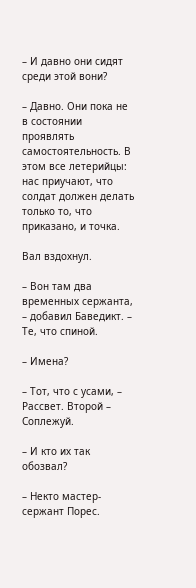– И давно они сидят среди этой вони?

– Давно. Они пока не в состоянии проявлять самостоятельность. В этом все летерийцы: нас приучают, что солдат должен делать только то, что приказано, и точка.

Вал вздохнул.

– Вон там два временных сержанта, – добавил Баведикт. – Те, что спиной.

– Имена?

– Тот, что с усами, – Рассвет. Второй – Соплежуй.

– И кто их так обозвал?

– Некто мастер-сержант Порес.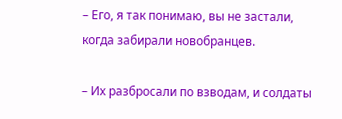– Его, я так понимаю, вы не застали, когда забирали новобранцев.

– Их разбросали по взводам, и солдаты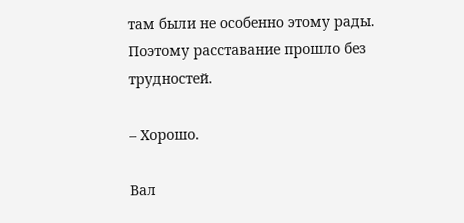там были не особенно этому рады. Поэтому расставание прошло без трудностей.

– Хорошо.

Вал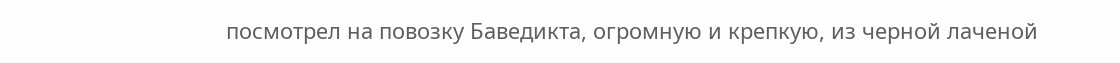посмотрел на повозку Баведикта, огромную и крепкую, из черной лаченой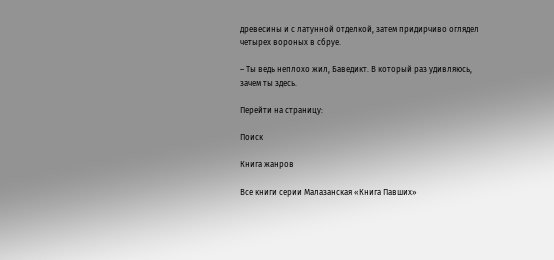древесины и с латунной отделкой, затем придирчиво оглядел четырех вороных в сбруе.

– Ты ведь неплохо жил, Баведикт. В который раз удивляюсь, зачем ты здесь.

Перейти на страницу:

Поиск

Книга жанров

Все книги серии Малазанская «Книга Павших»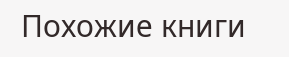Похожие книги